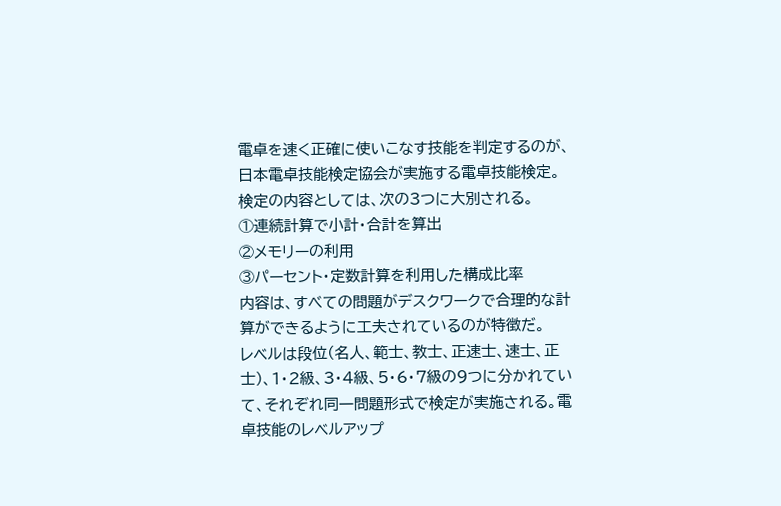電卓を速く正確に使いこなす技能を判定するのが、日本電卓技能検定協会が実施する電卓技能検定。検定の内容としては、次の3つに大別される。
①連続計算で小計・合計を算出
②メモリーの利用
③パーセント・定数計算を利用した構成比率
内容は、すべての問題がデスクワークで合理的な計算ができるように工夫されているのが特徴だ。
レベルは段位(名人、範士、教士、正速士、速士、正士)、1・2級、3・4級、5・6・7級の9つに分かれていて、それぞれ同一問題形式で検定が実施される。電卓技能のレベルアップ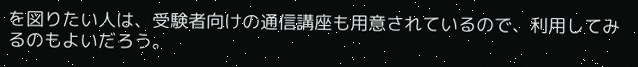を図りたい人は、受験者向けの通信講座も用意されているので、利用してみるのもよいだろう。